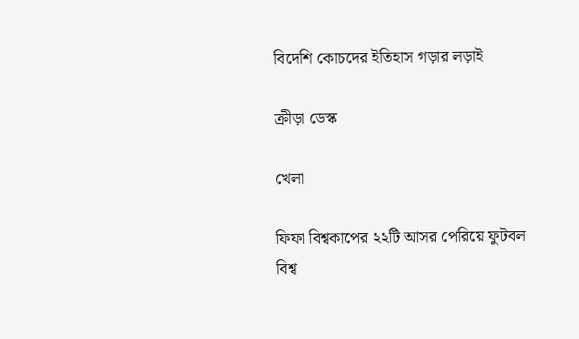বিদেশি কোচদের ইতিহাস গড়ার লড়াই

ক্রীড়া ডেস্ক

খেলা

ফিফা বিশ্বকাপের ২২টি আসর পেরিয়ে ফুটবল বিশ্ব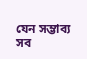যেন সম্ভাব্য সব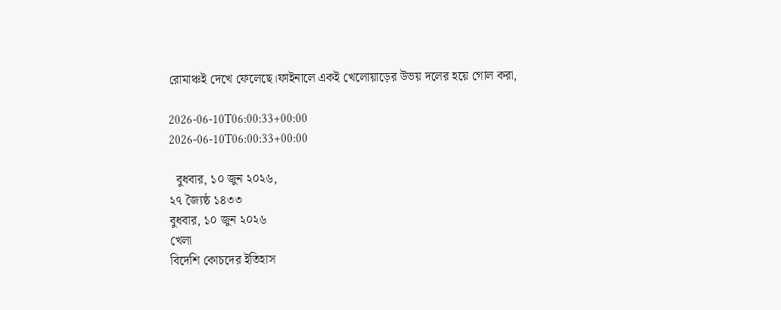রোমাঞ্চই দেখে ফেলেছে।ফাইনালে একই খেলোয়াড়ের উভয় দলের হয়ে গোল করা,

2026-06-10T06:00:33+00:00
2026-06-10T06:00:33+00:00

  বুধবার, ১০ জুন ২০২৬,
২৭ জ্যৈষ্ঠ ১৪৩৩
বুধবার, ১০ জুন ২০২৬
খেলা
বিদেশি কোচদের ইতিহাস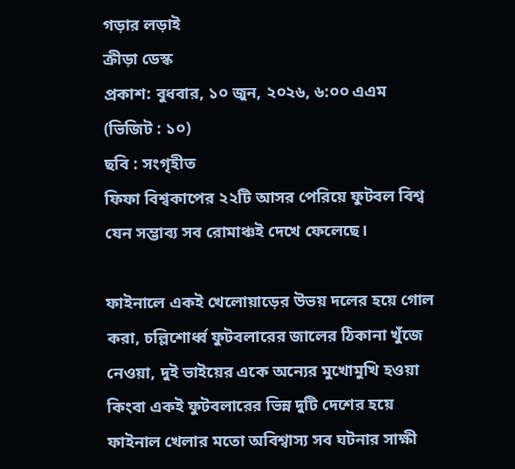গড়ার লড়াই
ক্রীড়া ডেস্ক
প্রকাশ: বুধবার, ১০ জুন, ২০২৬, ৬:০০ এএম   (ভিজিট : ১০)
ছবি : সংগৃহীত
ফিফা বিশ্বকাপের ২২টি আসর পেরিয়ে ফুটবল বিশ্ব যেন সম্ভাব্য সব রোমাঞ্চই দেখে ফেলেছে।

ফাইনালে একই খেলোয়াড়ের উভয় দলের হয়ে গোল করা, চল্লিশোর্ধ্ব ফুটবলারের জালের ঠিকানা খুঁজে নেওয়া, দুই ভাইয়ের একে অন্যের মুখোমুখি হওয়া কিংবা একই ফুটবলারের ভিন্ন দুটি দেশের হয়ে ফাইনাল খেলার মতো অবিশ্বাস্য সব ঘটনার সাক্ষী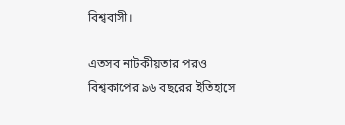বিশ্ববাসী।

এতসব নাটকীয়তার পরও বিশ্বকাপের ৯৬ বছরের ইতিহাসে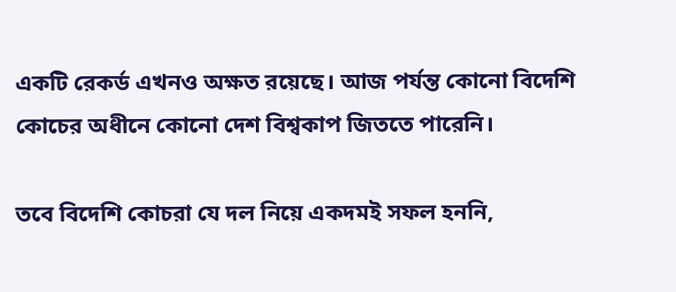একটি রেকর্ড এখনও অক্ষত রয়েছে। আজ পর্যন্ত কোনো বিদেশি কোচের অধীনে কোনো দেশ বিশ্বকাপ জিততে পারেনি।

তবে বিদেশি কোচরা যে দল নিয়ে একদমই সফল হননি,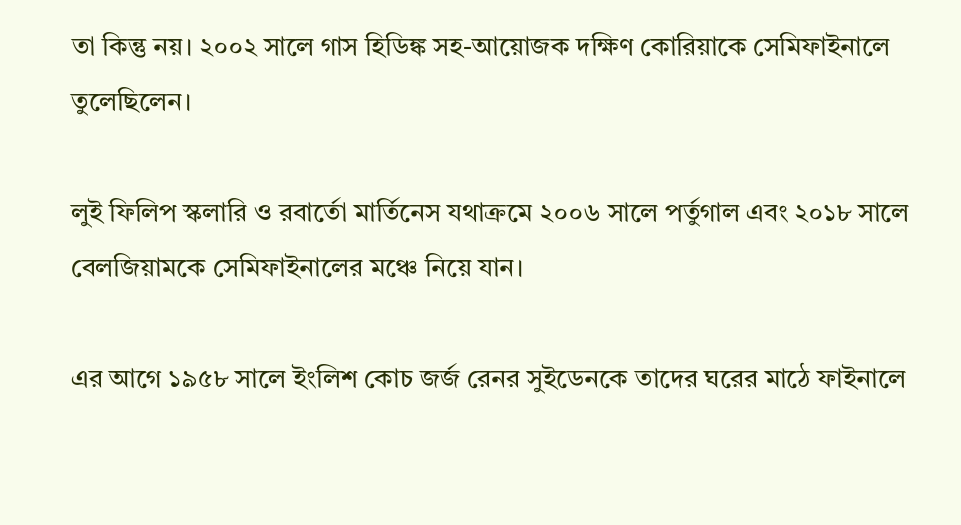তা কিন্তু নয়। ২০০২ সালে গাস হিডিঙ্ক সহ-আয়োজক দক্ষিণ কোরিয়াকে সেমিফাইনালে তুলেছিলেন।

লুই ফিলিপ স্কলারি ও রবার্তো মার্তিনেস যথাক্রমে ২০০৬ সালে পর্তুগাল এবং ২০১৮ সালে বেলজিয়ামকে সেমিফাইনালের মঞ্চে নিয়ে যান।

এর আগে ১৯৫৮ সালে ইংলিশ কোচ জর্জ রেনর সুইডেনকে তাদের ঘরের মাঠে ফাইনালে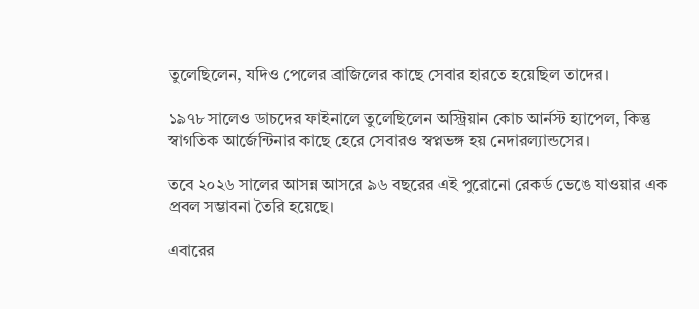তুলেছিলেন, যদিও পেলের ব্রাজিলের কাছে সেবার হারতে হয়েছিল তাদের।

১৯৭৮ সালেও ডাচদের ফাইনালে তুলেছিলেন অস্ট্রিয়ান কোচ আর্নস্ট হ্যাপেল, কিন্তু স্বাগতিক আর্জেন্টিনার কাছে হেরে সেবারও স্বপ্নভঙ্গ হয় নেদারল্যান্ডসের।

তবে ২০২৬ সালের আসন্ন আসরে ৯৬ বছরের এই পুরোনো রেকর্ড ভেঙে যাওয়ার এক প্রবল সম্ভাবনা তৈরি হয়েছে।

এবারের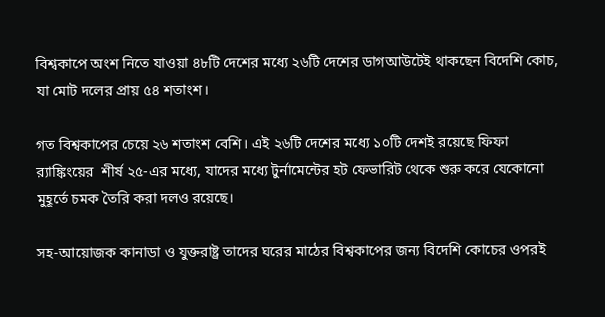বিশ্বকাপে অংশ নিতে যাওয়া ৪৮টি দেশের মধ্যে ২৬টি দেশের ডাগআউটেই থাকছেন বিদেশি কোচ, যা মোট দলের প্রায় ৫৪ শতাংশ।

গত বিশ্বকাপের চেয়ে ২৬ শতাংশ বেশি। এই ২৬টি দেশের মধ্যে ১০টি দেশই রয়েছে ফিফা র‌্যাঙ্কিংয়ের  শীর্ষ ২৫-এর মধ্যে, যাদের মধ্যে টুর্নামেন্টের হট ফেভারিট থেকে শুরু করে যেকোনো মুহূর্তে চমক তৈরি করা দলও রয়েছে।

সহ-আয়োজক কানাডা ও যুক্তরাষ্ট্র তাদের ঘরের মাঠের বিশ্বকাপের জন্য বিদেশি কোচের ওপরই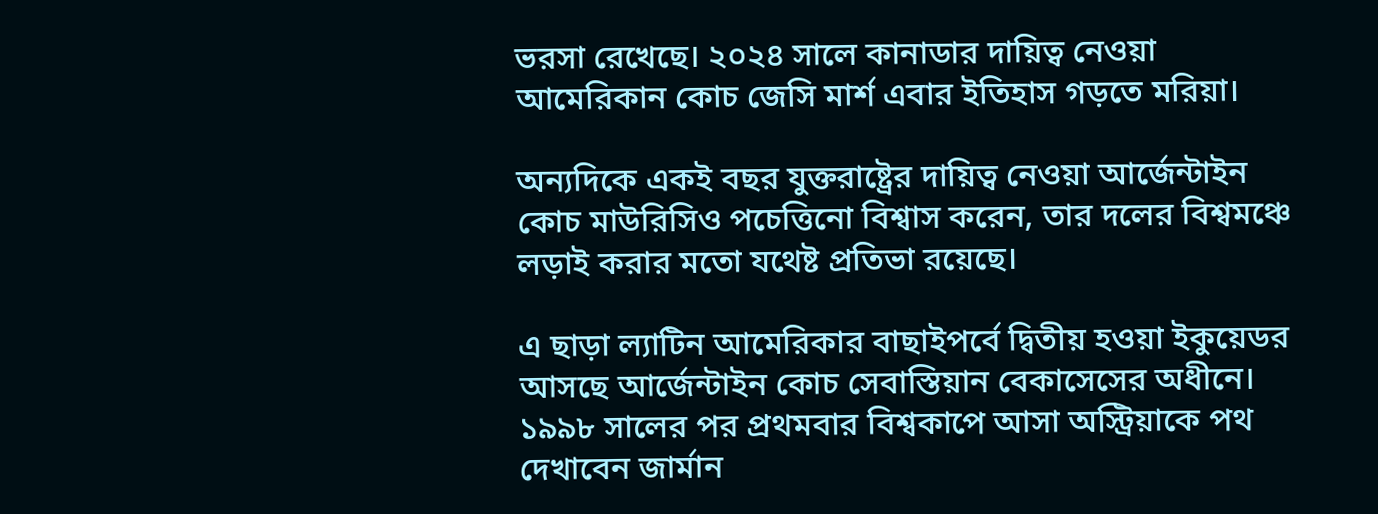ভরসা রেখেছে। ২০২৪ সালে কানাডার দায়িত্ব নেওয়া আমেরিকান কোচ জেসি মার্শ এবার ইতিহাস গড়তে মরিয়া।

অন্যদিকে একই বছর যুক্তরাষ্ট্রের দায়িত্ব নেওয়া আর্জেন্টাইন কোচ মাউরিসিও পচেত্তিনো বিশ্বাস করেন, তার দলের বিশ্বমঞ্চে লড়াই করার মতো যথেষ্ট প্রতিভা রয়েছে।

এ ছাড়া ল্যাটিন আমেরিকার বাছাইপর্বে দ্বিতীয় হওয়া ইকুয়েডর আসছে আর্জেন্টাইন কোচ সেবাস্তিয়ান বেকাসেসের অধীনে। ১৯৯৮ সালের পর প্রথমবার বিশ্বকাপে আসা অস্ট্রিয়াকে পথ দেখাবেন জার্মান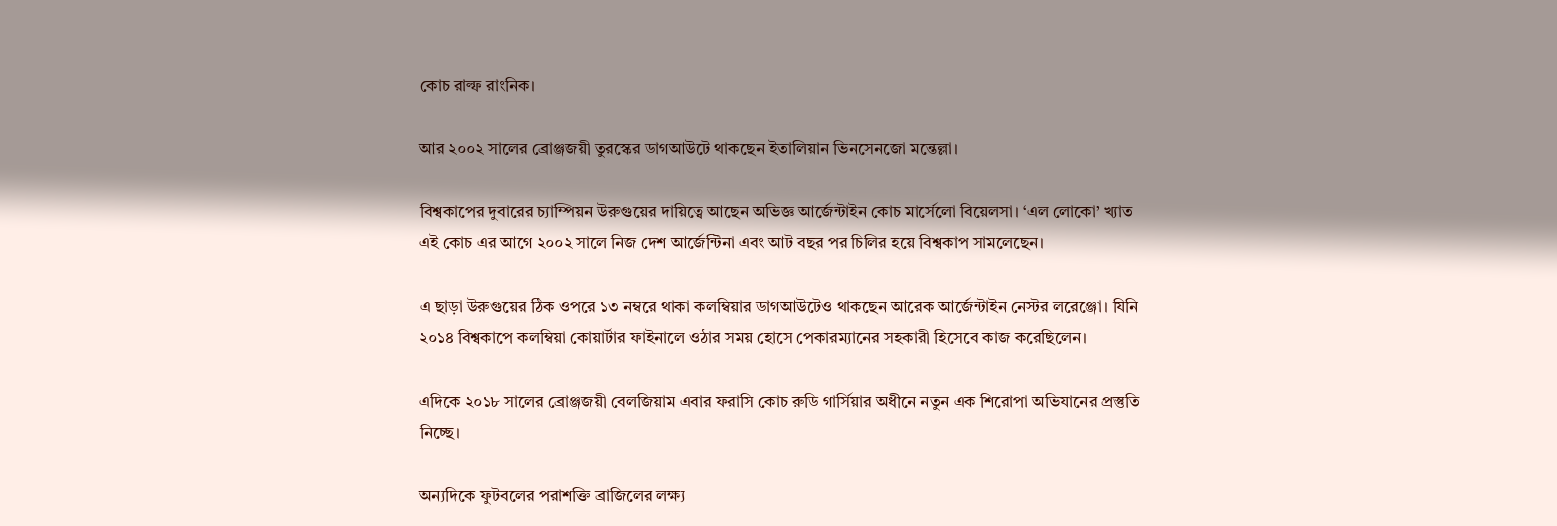কোচ রাল্ফ রাংনিক।

আর ২০০২ সালের ব্রোঞ্জজয়ী তুরস্কের ডাগআউটে থাকছেন ইতালিয়ান ভিনসেনজো মন্তেল্লা।

বিশ্বকাপের দুবারের চ্যাম্পিয়ন উরুগুয়ের দায়িত্বে আছেন অভিজ্ঞ আর্জেন্টাইন কোচ মার্সেলো বিয়েলসা। ‘এল লোকো’ খ্যাত এই কোচ এর আগে ২০০২ সালে নিজ দেশ আর্জেন্টিনা এবং আট বছর পর চিলির হয়ে বিশ্বকাপ সামলেছেন।

এ ছাড়া উরুগুয়ের ঠিক ওপরে ১৩ নম্বরে থাকা কলম্বিয়ার ডাগআউটেও থাকছেন আরেক আর্জেন্টাইন নেস্টর লরেঞ্জো। যিনি ২০১৪ বিশ্বকাপে কলম্বিয়া কোয়ার্টার ফাইনালে ওঠার সময় হোসে পেকারম্যানের সহকারী হিসেবে কাজ করেছিলেন।

এদিকে ২০১৮ সালের ব্রোঞ্জজয়ী বেলজিয়াম এবার ফরাসি কোচ রুডি গার্সিয়ার অধীনে নতুন এক শিরোপা অভিযানের প্রস্তুতি নিচ্ছে।

অন্যদিকে ফুটবলের পরাশক্তি ব্রাজিলের লক্ষ্য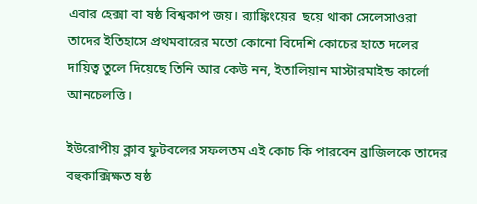এবার হেক্সা বা ষষ্ঠ বিশ্বকাপ জয়। র‌্যাঙ্কিংয়ের  ছয়ে থাকা সেলেসাওরা তাদের ইতিহাসে প্রথমবারের মতো কোনো বিদেশি কোচের হাতে দলের দায়িত্ব তুলে দিয়েছে তিনি আর কেউ নন, ইতালিয়ান মাস্টারমাইন্ড কার্লো আনচেলত্তি।

ইউরোপীয় ক্লাব ফুটবলের সফলতম এই কোচ কি পারবেন ব্রাজিলকে তাদের বহুকাক্সিক্ষত ষষ্ঠ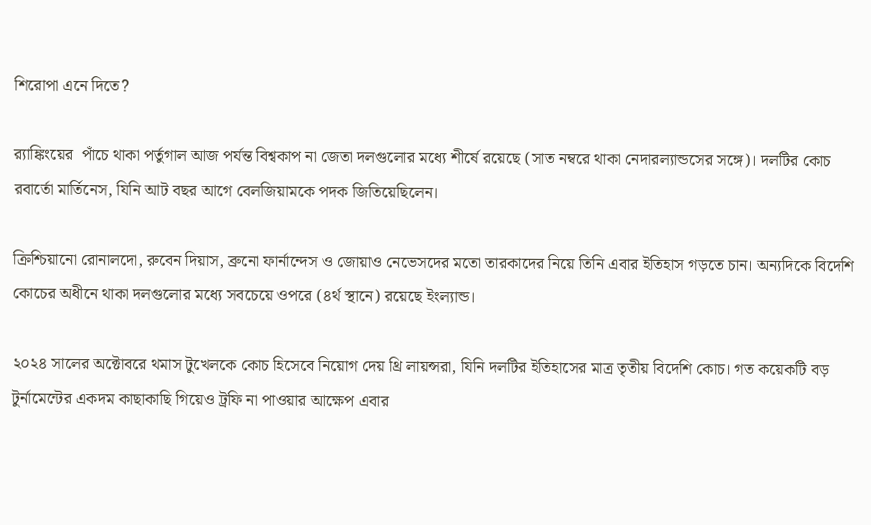শিরোপা এনে দিতে?

র‌্যাঙ্কিংয়ের  পাঁচে থাকা পর্তুগাল আজ পর্যন্ত বিশ্বকাপ না জেতা দলগুলোর মধ্যে শীর্ষে রয়েছে (সাত নম্বরে থাকা নেদারল্যান্ডসের সঙ্গে)। দলটির কোচ রবার্তো মার্তিনেস, যিনি আট বছর আগে বেলজিয়ামকে পদক জিতিয়েছিলেন।

ক্রিশ্চিয়ানো রোনালদো, রুবেন দিয়াস, ব্রুনো ফার্নান্দেস ও জোয়াও নেভেসদের মতো তারকাদের নিয়ে তিনি এবার ইতিহাস গড়তে চান। অন্যদিকে বিদেশি কোচের অধীনে থাকা দলগুলোর মধ্যে সবচেয়ে ওপরে (৪র্থ স্থানে) রয়েছে ইংল্যান্ড।

২০২৪ সালের অক্টোবরে থমাস টুখেলকে কোচ হিসেবে নিয়োগ দেয় থ্রি লায়ন্সরা, যিনি দলটির ইতিহাসের মাত্র তৃতীয় বিদেশি কোচ। গত কয়েকটি বড় টুর্নামেন্টের একদম কাছাকাছি গিয়েও ট্রফি না পাওয়ার আক্ষেপ এবার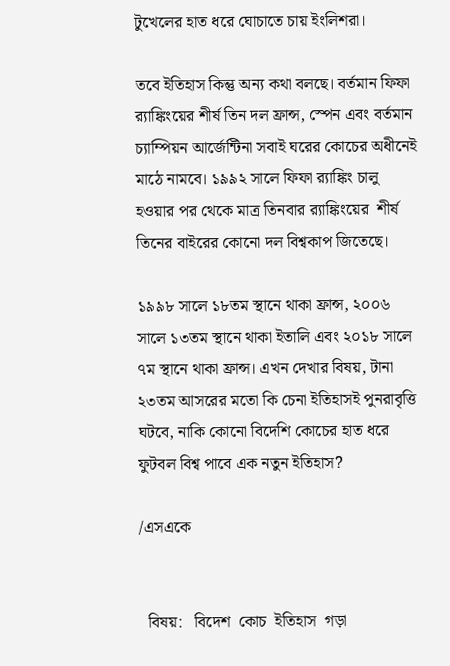টুখেলের হাত ধরে ঘোচাতে চায় ইংলিশরা।

তবে ইতিহাস কিন্তু অন্য কথা বলছে। বর্তমান ফিফা র‌্যাঙ্কিংয়ের শীর্ষ তিন দল ফ্রান্স, স্পেন এবং বর্তমান চ্যাম্পিয়ন আর্জেন্টিনা সবাই ঘরের কোচের অধীনেই মাঠে নামবে। ১৯৯২ সালে ফিফা র‌্যাঙ্কিং চালু হওয়ার পর থেকে মাত্র তিনবার র‌্যাঙ্কিংয়ের  শীর্ষ তিনের বাইরের কোনো দল বিশ্বকাপ জিতেছে।

১৯৯৮ সালে ১৮তম স্থানে থাকা ফ্রান্স, ২০০৬ সালে ১৩তম স্থানে থাকা ইতালি এবং ২০১৮ সালে ৭ম স্থানে থাকা ফ্রান্স। এখন দেখার বিষয়, টানা ২৩তম আসরের মতো কি চেনা ইতিহাসই পুনরাবৃত্তি ঘটবে, নাকি কোনো বিদেশি কোচের হাত ধরে ফুটবল বিশ্ব পাবে এক নতুন ইতিহাস?

/এসএকে


  বিষয়:   বিদেশ  কোচ  ইতিহাস  গড়া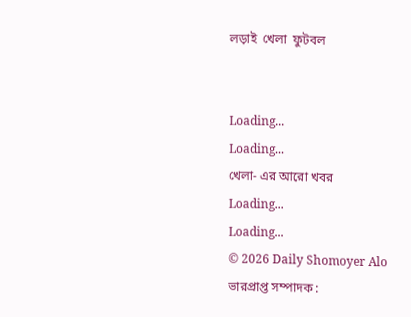লড়াই  খেলা  ফুটবল


Loading...
Loading...
খেলা- এর আরো খবর
Loading...
Loading...
© 2026 Daily Shomoyer Alo
ভারপ্রাপ্ত সম্পাদক :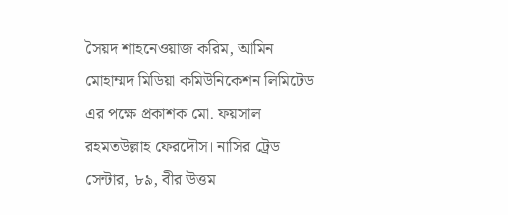সৈয়দ শাহনেওয়াজ করিম, আমিন মোহাম্মদ মিডিয়া কমিউনিকেশন লিমিটেড এর পক্ষে প্রকাশক মো. ফয়সাল রহমতউল্লাহ ফেরদৌস। নাসির ট্রেড সেন্টার, ৮৯, বীর উত্তম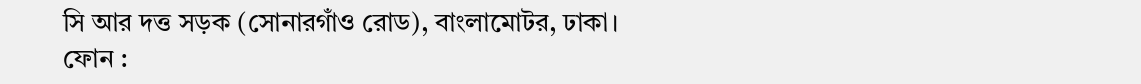সি আর দত্ত সড়ক (সোনারগাঁও রোড), বাংলামোটর, ঢাকা।
ফোন :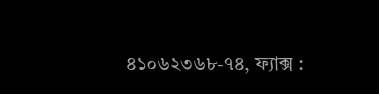৪১০৬২৩৬৮-৭৪, ফ্যাক্স :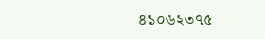৪১০৬২৩৭৫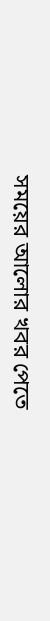সময়ের আলোর খবর পেতে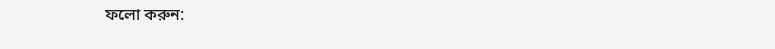ফলো করুন: